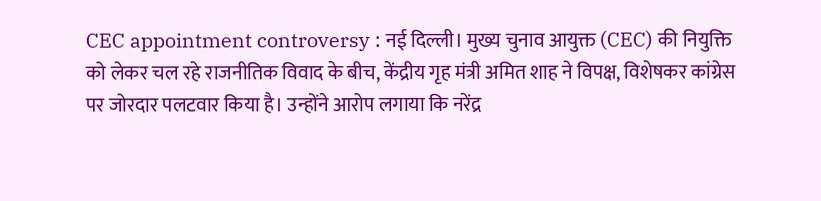CEC appointment controversy : नई दिल्ली। मुख्य चुनाव आयुक्त (CEC) की नियुक्ति को लेकर चल रहे राजनीतिक विवाद के बीच, केंद्रीय गृह मंत्री अमित शाह ने विपक्ष, विशेषकर कांग्रेस पर जोरदार पलटवार किया है। उन्होंने आरोप लगाया कि नरेंद्र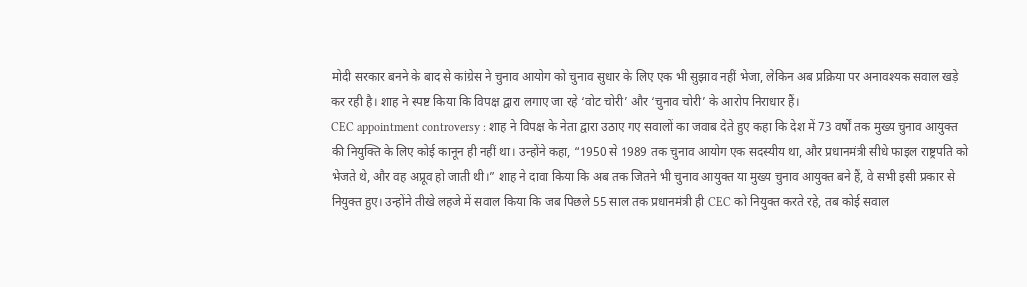मोदी सरकार बनने के बाद से कांग्रेस ने चुनाव आयोग को चुनाव सुधार के लिए एक भी सुझाव नहीं भेजा, लेकिन अब प्रक्रिया पर अनावश्यक सवाल खड़े कर रही है। शाह ने स्पष्ट किया कि विपक्ष द्वारा लगाए जा रहे ‘वोट चोरी’ और ‘चुनाव चोरी’ के आरोप निराधार हैं।
CEC appointment controversy : शाह ने विपक्ष के नेता द्वारा उठाए गए सवालों का जवाब देते हुए कहा कि देश में 73 वर्षों तक मुख्य चुनाव आयुक्त की नियुक्ति के लिए कोई कानून ही नहीं था। उन्होंने कहा, “1950 से 1989 तक चुनाव आयोग एक सदस्यीय था, और प्रधानमंत्री सीधे फाइल राष्ट्रपति को भेजते थे, और वह अप्रूव हो जाती थी।” शाह ने दावा किया कि अब तक जितने भी चुनाव आयुक्त या मुख्य चुनाव आयुक्त बने हैं, वे सभी इसी प्रकार से नियुक्त हुए। उन्होंने तीखे लहजे में सवाल किया कि जब पिछले 55 साल तक प्रधानमंत्री ही CEC को नियुक्त करते रहे, तब कोई सवाल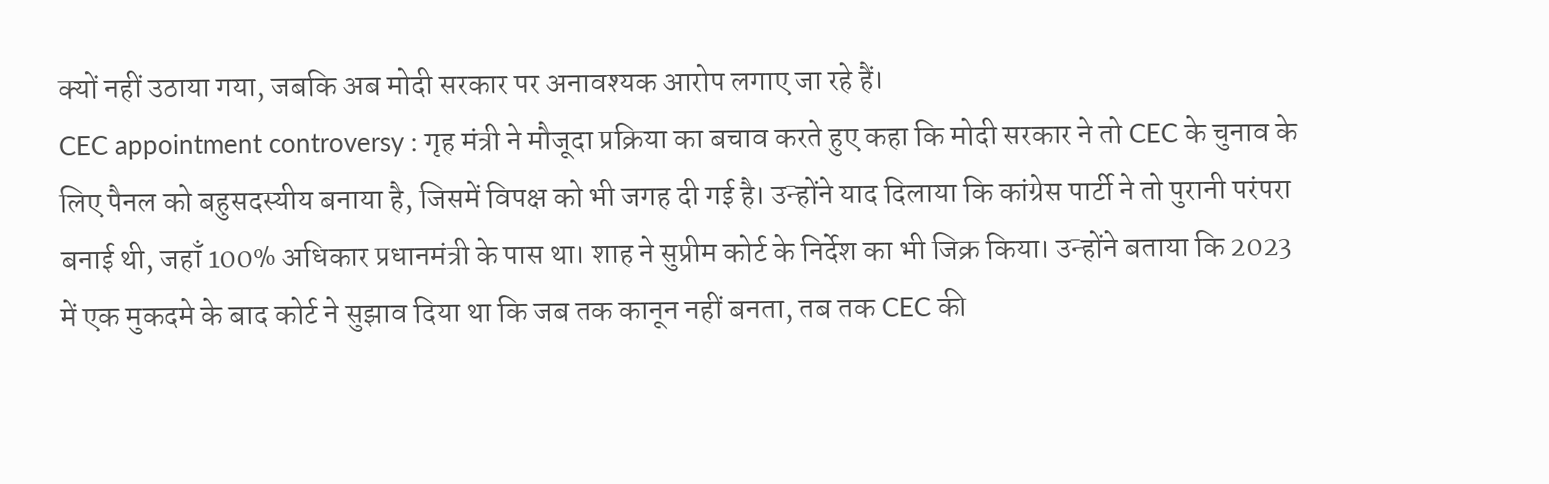क्यों नहीं उठाया गया, जबकि अब मोदी सरकार पर अनावश्यक आरोप लगाए जा रहे हैं।
CEC appointment controversy : गृह मंत्री ने मौजूदा प्रक्रिया का बचाव करते हुए कहा कि मोदी सरकार ने तो CEC के चुनाव के लिए पैनल को बहुसदस्यीय बनाया है, जिसमें विपक्ष को भी जगह दी गई है। उन्होंने याद दिलाया कि कांग्रेस पार्टी ने तो पुरानी परंपरा बनाई थी, जहाँ 100% अधिकार प्रधानमंत्री के पास था। शाह ने सुप्रीम कोर्ट के निर्देश का भी जिक्र किया। उन्होंने बताया कि 2023 में एक मुकदमे के बाद कोर्ट ने सुझाव दिया था कि जब तक कानून नहीं बनता, तब तक CEC की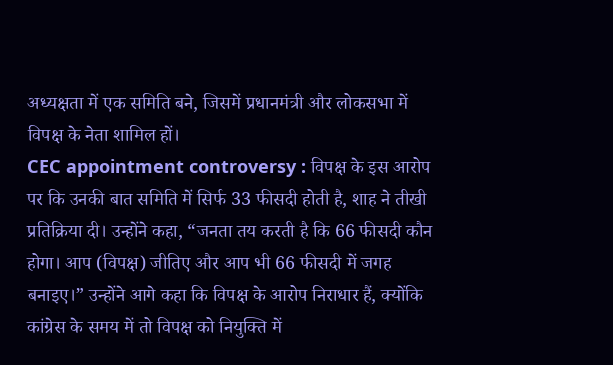अध्यक्षता में एक समिति बने, जिसमें प्रधानमंत्री और लोकसभा में विपक्ष के नेता शामिल हों।
CEC appointment controversy : विपक्ष के इस आरोप पर कि उनकी बात समिति में सिर्फ 33 फीसदी होती है, शाह ने तीखी प्रतिक्रिया दी। उन्होंने कहा, “जनता तय करती है कि 66 फीसदी कौन होगा। आप (विपक्ष) जीतिए और आप भी 66 फीसदी में जगह बनाइए।” उन्होंने आगे कहा कि विपक्ष के आरोप निराधार हैं, क्योंकि कांग्रेस के समय में तो विपक्ष को नियुक्ति में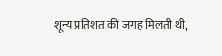शून्य प्रतिशत की जगह मिलती थी,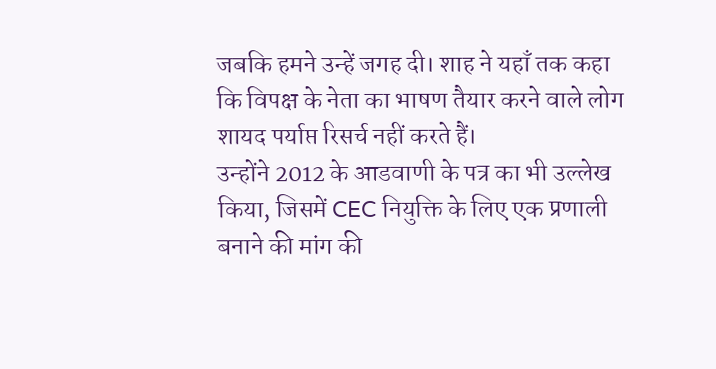जबकि हमने उन्हें जगह दी। शाह ने यहाँ तक कहा कि विपक्ष के नेता का भाषण तैयार करने वाले लोग शायद पर्याप्त रिसर्च नहीं करते हैं।
उन्होंने 2012 के आडवाणी के पत्र का भी उल्लेख किया, जिसमें CEC नियुक्ति के लिए एक प्रणाली बनाने की मांग की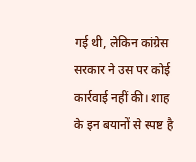गई थी, लेकिन कांग्रेस सरकार ने उस पर कोई कार्रवाई नहीं की। शाह के इन बयानों से स्पष्ट है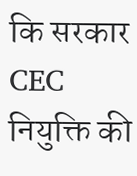कि सरकार CEC नियुक्ति की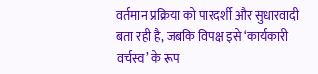वर्तमान प्रक्रिया को पारदर्शी और सुधारवादी बता रही है, जबकि विपक्ष इसे ‘कार्यकारी वर्चस्व’ के रूप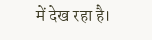में देख रहा है।